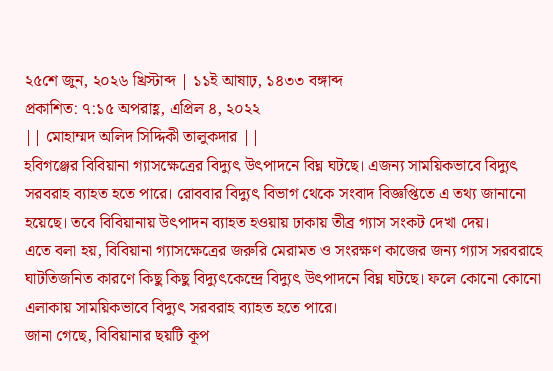২৫শে জুন, ২০২৬ খ্রিস্টাব্দ | ১১ই আষাঢ়, ১৪৩৩ বঙ্গাব্দ
প্রকাশিত: ৭:১৫ অপরাহ্ণ, এপ্রিল ৪, ২০২২
|| মোহাম্মদ অলিদ সিদ্দিকী তালুকদার ||
হবিগঞ্জের বিবিয়ানা গ্যাসক্ষেত্রের বিদ্যুৎ উৎপাদনে বিঘ্ন ঘটছে। এজন্য সাময়িকভাবে বিদ্যুৎ সরবরাহ ব্যাহত হতে পারে। রোববার বিদ্যুৎ বিভাগ থেকে সংবাদ বিজ্ঞপ্তিতে এ তথ্য জানানো হয়েছে। তবে বিবিয়ানায় উৎপাদন ব্যাহত হওয়ায় ঢাকায় তীব্র গ্যাস সংকট দেখা দেয়।
এতে বলা হয়, বিবিয়ানা গ্যাসক্ষেত্রের জরুরি মেরামত ও সংরক্ষণ কাজের জন্য গ্যাস সরবরাহে ঘাটতিজনিত কারণে কিছু কিছু বিদ্যুৎকেন্দ্রে বিদ্যুৎ উৎপাদনে বিঘ্ন ঘটছে। ফলে কোনো কোনো এলাকায় সাময়িকভাবে বিদ্যুৎ সরবরাহ ব্যাহত হতে পারে।
জানা গেছে, বিবিয়ানার ছয়টি কূপ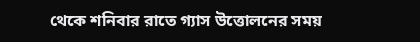থেকে শনিবার রাতে গ্যাস উত্তোলনের সময়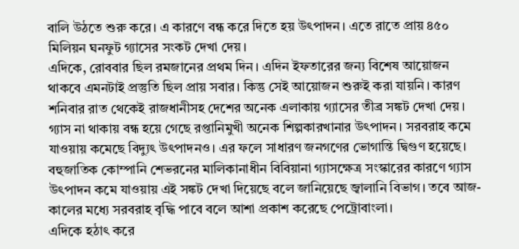বালি উঠতে শুরু করে। এ কারণে বন্ধ করে দিতে হয় উৎপাদন। এতে রাতে প্রায় ৪৫০ মিলিয়ন ঘনফুট গ্যাসের সংকট দেখা দেয়।
এদিকে, রোববার ছিল রমজানের প্রথম দিন। এদিন ইফতারের জন্য বিশেষ আয়োজন থাকবে এমনটাই প্রস্তুতি ছিল প্রায় সবার। কিন্তু সেই আয়োজন শুরুই করা যায়নি। কারণ শনিবার রাত থেকেই রাজধানীসহ দেশের অনেক এলাকায় গ্যাসের তীব্র সঙ্কট দেখা দেয়। গ্যাস না থাকায় বন্ধ হয়ে গেছে রপ্তানিমুখী অনেক শিল্পকারখানার উৎপাদন। সরবরাহ কমে যাওয়ায় কমেছে বিদ্যুৎ উৎপাদনও। এর ফলে সাধারণ জনগণের ভোগান্তি দ্বিগুণ হয়েছে।
বহুজাতিক কোম্পানি শেভরনের মালিকানাধীন বিবিয়ানা গ্যাসক্ষেত্র সংস্কারের কারণে গ্যাস উৎপাদন কমে যাওয়ায় এই সঙ্কট দেখা দিয়েছে বলে জানিয়েছে জ্বালানি বিভাগ। তবে আজ-কালের মধ্যে সরবরাহ বৃদ্ধি পাবে বলে আশা প্রকাশ করেছে পেট্রোবাংলা।
এদিকে হঠাৎ করে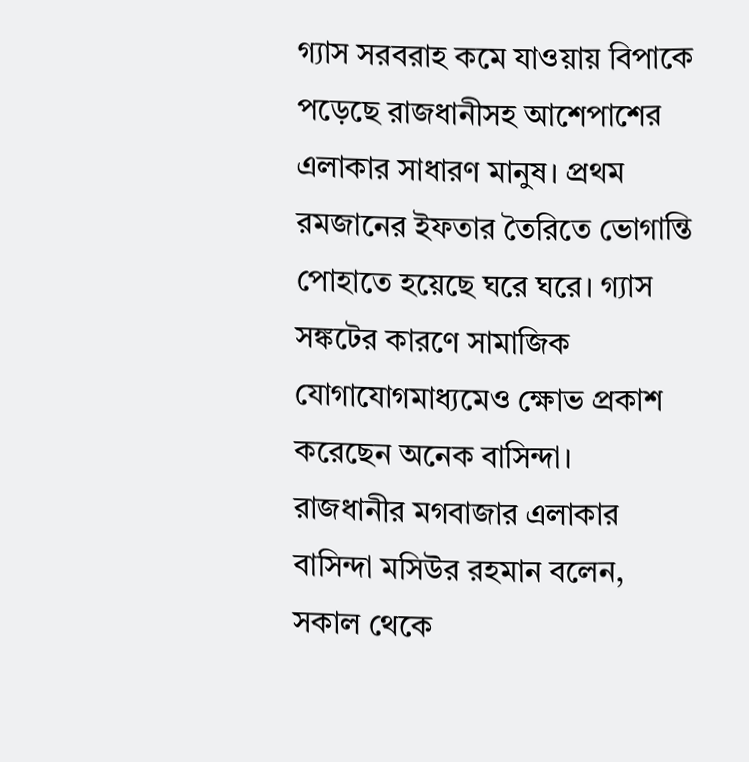গ্যাস সরবরাহ কমে যাওয়ায় বিপাকে পড়েছে রাজধানীসহ আশেপাশের এলাকার সাধারণ মানুষ। প্রথম রমজানের ইফতার তৈরিতে ভোগান্তি পোহাতে হয়েছে ঘরে ঘরে। গ্যাস সঙ্কটের কারণে সামাজিক যোগাযোগমাধ্যমেও ক্ষোভ প্রকাশ করেছেন অনেক বাসিন্দা।
রাজধানীর মগবাজার এলাকার বাসিন্দা মসিউর রহমান বলেন, সকাল থেকে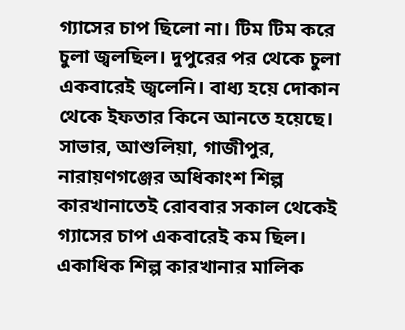গ্যাসের চাপ ছিলো না। টিম টিম করে চুলা জ্বলছিল। দুপুরের পর থেকে চুলা একবারেই জ্বলেনি। বাধ্য হয়ে দোকান থেকে ইফতার কিনে আনতে হয়েছে।
সাভার, আশুলিয়া, গাজীপুর, নারায়ণগঞ্জের অধিকাংশ শিল্প কারখানাতেই রোববার সকাল থেকেই গ্যাসের চাপ একবারেই কম ছিল। একাধিক শিল্প কারখানার মালিক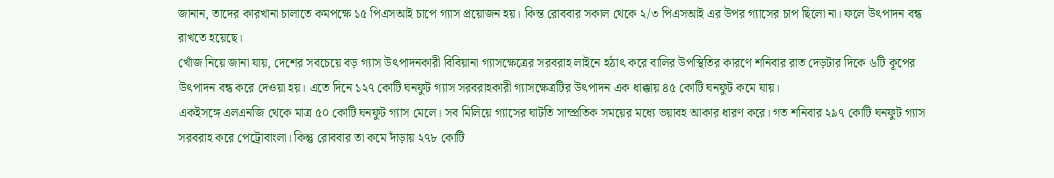জানান, তাদের কারখানা চালাতে কমপক্ষে ১৫ পিএসআই চাপে গ্যাস প্রয়োজন হয়। কিন্ত রোববার সকাল থেকে ২/৩ পিএসআই এর উপর গ্যাসের চাপ ছিলো না। ফলে উৎপাদন বন্ধ রাখতে হয়েছে।
খোঁজ নিয়ে জানা যায়, দেশের সবচেয়ে বড় গ্যাস উৎপাদনকারী বিবিয়ানা গ্যাসক্ষেত্রের সরবরাহ লাইনে হঠাৎ করে বালির উপস্থিতির কারণে শনিবার রাত দেড়টার দিকে ৬টি কূপের উৎপাদন বন্ধ করে দেওয়া হয়। এতে দিনে ১২৭ কোটি ঘনফুট গ্যাস সরবরাহকারী গ্যাসক্ষেত্রটির উৎপাদন এক ধাক্কায় ৪৫ কোটি ঘনফুট কমে যায়।
একইসঙ্গে এলএনজি থেকে মাত্র ৫০ কোটি ঘনফুট গ্যাস মেলে। সব মিলিয়ে গ্যাসের ঘাটতি সাম্প্রতিক সময়ের মধ্যে ভয়াবহ আকার ধারণ করে। গত শনিবার ২৯৭ কোটি ঘনফুট গ্যাস সরবরাহ করে পেট্রোবাংলা। কিন্তু রোববার তা কমে দাঁড়ায় ২৭৮ কোটি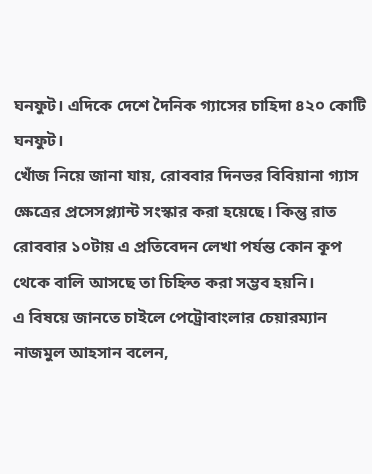ঘনফুট। এদিকে দেশে দৈনিক গ্যাসের চাহিদা ৪২০ কোটি ঘনফুট।
খোঁজ নিয়ে জানা যায়, রোববার দিনভর বিবিয়ানা গ্যাস ক্ষেত্রের প্রসেসপ্ল্যান্ট সংস্কার করা হয়েছে। কিন্তু রাত রোববার ১০টায় এ প্রতিবেদন লেখা পর্যন্ত কোন কূপ থেকে বালি আসছে তা চিহ্নিত করা সম্ভব হয়নি।
এ বিষয়ে জানতে চাইলে পেট্রোবাংলার চেয়ারম্যান নাজমুল আহসান বলেন,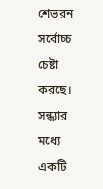শেভরন সর্বোচ্চ চেষ্টা করছে। সন্ধ্যার মধ্যে একটি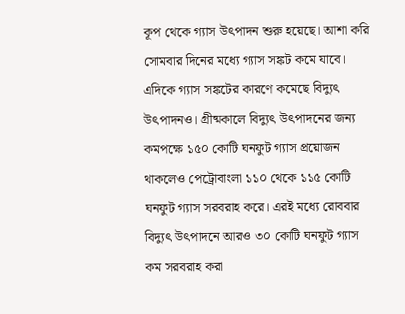কূপ থেকে গ্যাস উৎপাদন শুরু হয়েছে। আশা করি সোমবার দিনের মধ্যে গ্যাস সঙ্কট কমে যাবে।
এদিকে গ্যাস সঙ্কটের কারণে কমেছে বিদ্যুৎ উৎপাদনও। গ্রীষ্মকালে বিদ্যুৎ উৎপাদনের জন্য কমপক্ষে ১৫০ কোটি ঘনফুট গ্যাস প্রয়োজন থাকলেও পেট্রোবাংলা ১১০ থেকে ১১৫ কোটি ঘনফুট গ্যাস সরবরাহ করে। এরই মধ্যে রোববার বিদ্যুৎ উৎপাদনে আরও ৩০ কোটি ঘনফুট গ্যাস কম সরবরাহ করা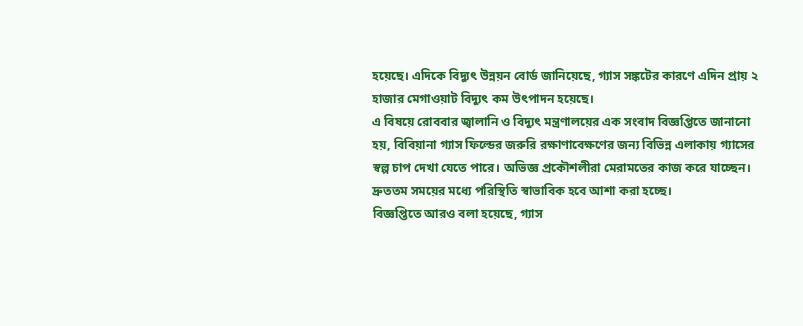হয়েছে। এদিকে বিদ্যুৎ উন্নয়ন বোর্ড জানিয়েছে, গ্যাস সঙ্কটের কারণে এদিন প্রায় ২ হাজার মেগাওয়াট বিদ্যুৎ কম উৎপাদন হয়েছে।
এ বিষয়ে রোববার জ্বালানি ও বিদ্যুৎ মন্ত্রণালয়ের এক সংবাদ বিজ্ঞপ্তিতে জানানো হয়, বিবিয়ানা গ্যাস ফিল্ডের জরুরি রক্ষাণাবেক্ষণের জন্য বিভিন্ন এলাকায় গ্যাসের স্বল্প চাপ দেখা যেতে পারে। অভিজ্ঞ প্রকৌশলীরা মেরামতের কাজ করে যাচ্ছেন। দ্রুততম সময়ের মধ্যে পরিস্থিতি স্বাভাবিক হবে আশা করা হচ্ছে।
বিজ্ঞপ্তিতে আরও বলা হয়েছে, গ্যাস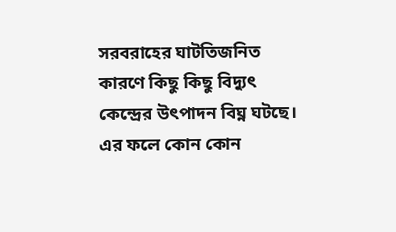সরবরাহের ঘাটতিজনিত কারণে কিছু কিছু বিদ্যুৎ কেন্দ্রের উৎপাদন বিঘ্ন ঘটছে। এর ফলে কোন কোন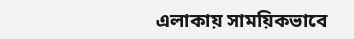এলাকায় সাময়িকভাবে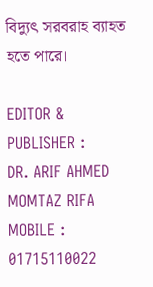বিদ্যুৎ সরবরাহ ব্যাহত হতে পারে।

EDITOR & PUBLISHER :
DR. ARIF AHMED MOMTAZ RIFA
MOBILE : 01715110022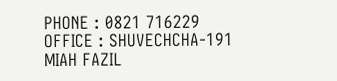PHONE : 0821 716229
OFFICE : SHUVECHCHA-191
MIAH FAZIL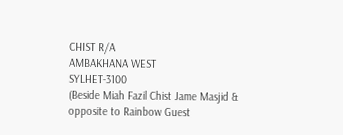CHIST R/A
AMBAKHANA WEST
SYLHET-3100
(Beside Miah Fazil Chist Jame Masjid & opposite to Rainbow Guest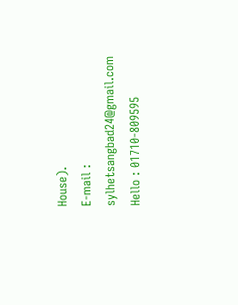House).
E-mail : sylhetsangbad24@gmail.com
Hello : 01710-809595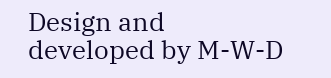Design and developed by M-W-D